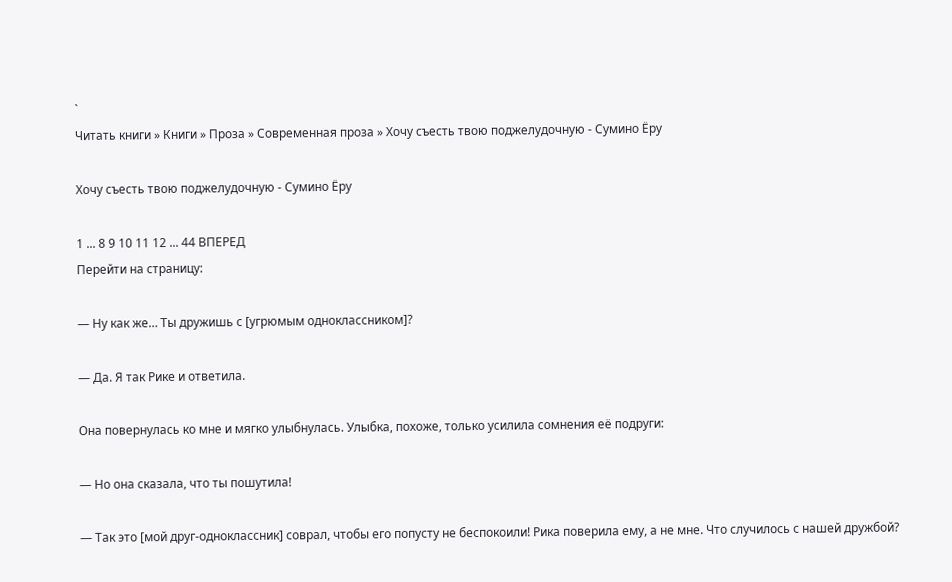`
Читать книги » Книги » Проза » Современная проза » Хочу съесть твою поджелудочную - Сумино Ёру

Хочу съесть твою поджелудочную - Сумино Ёру

1 ... 8 9 10 11 12 ... 44 ВПЕРЕД
Перейти на страницу:

— Ну как же… Ты дружишь с [угрюмым одноклассником]?

— Да. Я так Рике и ответила.

Она повернулась ко мне и мягко улыбнулась. Улыбка, похоже, только усилила сомнения её подруги:

— Но она сказала, что ты пошутила!

— Так это [мой друг-одноклассник] соврал, чтобы его попусту не беспокоили! Рика поверила ему, а не мне. Что случилось с нашей дружбой?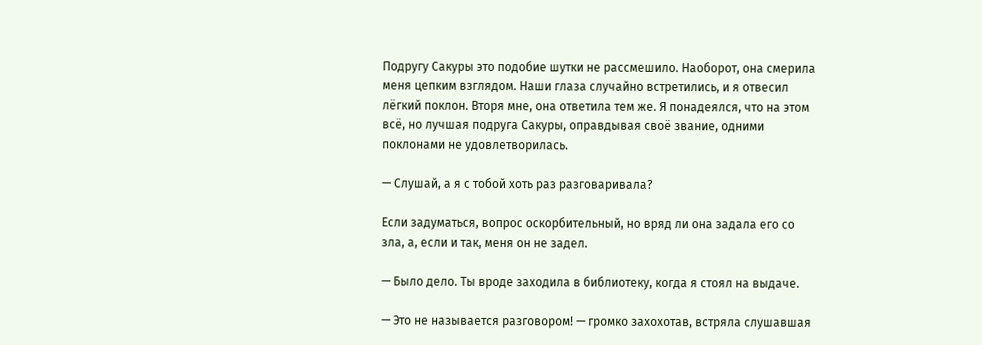Подругу Сакуры это подобие шутки не рассмешило. Наоборот, она смерила меня цепким взглядом. Наши глаза случайно встретились, и я отвесил лёгкий поклон. Вторя мне, она ответила тем же. Я понадеялся, что на этом всё, но лучшая подруга Сакуры, оправдывая своё звание, одними поклонами не удовлетворилась.

— Слушай, а я с тобой хоть раз разговаривала?

Если задуматься, вопрос оскорбительный, но вряд ли она задала его со зла, а, если и так, меня он не задел.

— Было дело. Ты вроде заходила в библиотеку, когда я стоял на выдаче.

— Это не называется разговором! — громко захохотав, встряла слушавшая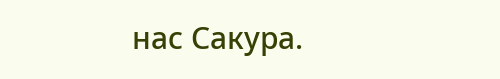нас Сакура.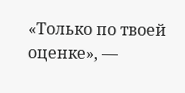«Только по твоей оценке», —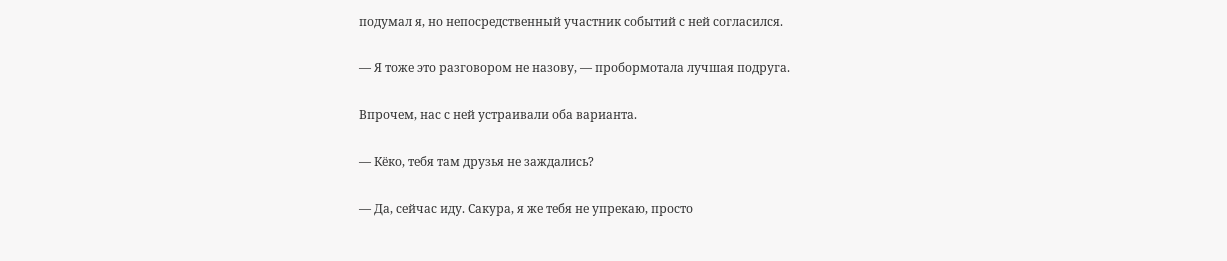подумал я, но непосредственный участник событий с ней согласился.

— Я тоже это разговором не назову, — пробормотала лучшая подруга.

Впрочем, нас с ней устраивали оба варианта.

— Кёко, тебя там друзья не заждались?

— Да, сейчас иду. Сакура, я же тебя не упрекаю, просто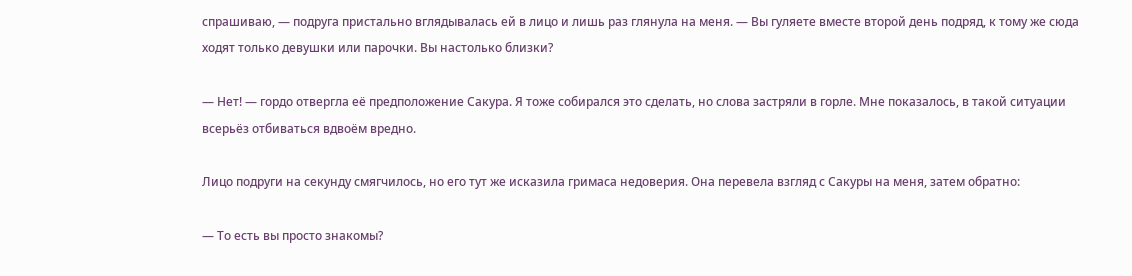спрашиваю, — подруга пристально вглядывалась ей в лицо и лишь раз глянула на меня. — Вы гуляете вместе второй день подряд, к тому же сюда ходят только девушки или парочки. Вы настолько близки?

— Нет! — гордо отвергла её предположение Сакура. Я тоже собирался это сделать, но слова застряли в горле. Мне показалось, в такой ситуации всерьёз отбиваться вдвоём вредно.

Лицо подруги на секунду смягчилось, но его тут же исказила гримаса недоверия. Она перевела взгляд с Сакуры на меня, затем обратно:

— То есть вы просто знакомы?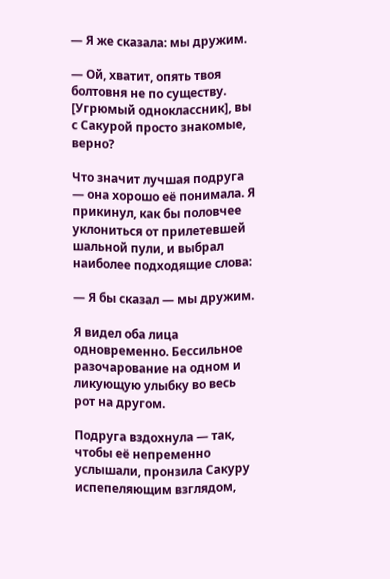— Я же сказала: мы дружим.

— Ой, хватит, опять твоя болтовня не по существу. [Угрюмый одноклассник], вы с Сакурой просто знакомые, верно?

Что значит лучшая подруга — она хорошо её понимала. Я прикинул, как бы половчее уклониться от прилетевшей шальной пули, и выбрал наиболее подходящие слова:

— Я бы сказал — мы дружим.

Я видел оба лица одновременно. Бессильное разочарование на одном и ликующую улыбку во весь рот на другом.

Подруга вздохнула — так, чтобы её непременно услышали, пронзила Сакуру испепеляющим взглядом,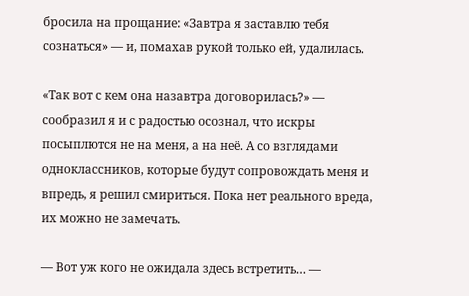бросила на прощание: «Завтра я заставлю тебя сознаться» — и, помахав рукой только ей, удалилась.

«Так вот с кем она назавтра договорилась?» — сообразил я и с радостью осознал, что искры посыплются не на меня, а на неё. А со взглядами одноклассников, которые будут сопровождать меня и впредь, я решил смириться. Пока нет реального вреда, их можно не замечать.

— Вот уж кого не ожидала здесь встретить… —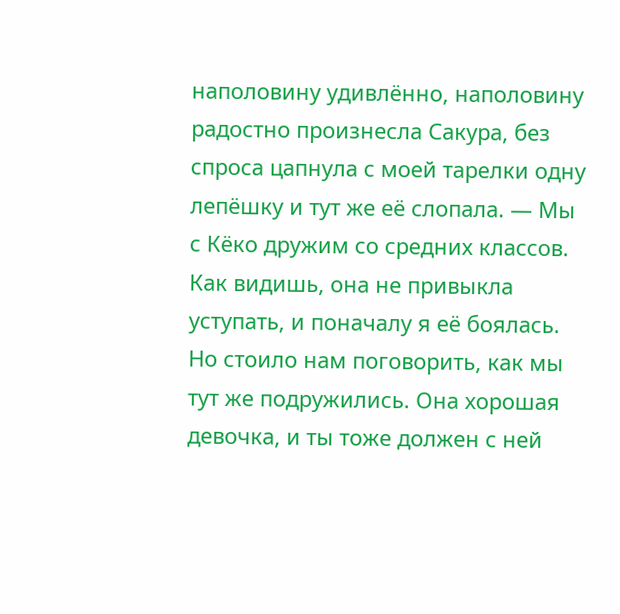наполовину удивлённо, наполовину радостно произнесла Сакура, без спроса цапнула с моей тарелки одну лепёшку и тут же её слопала. — Мы с Кёко дружим со средних классов. Как видишь, она не привыкла уступать, и поначалу я её боялась. Но стоило нам поговорить, как мы тут же подружились. Она хорошая девочка, и ты тоже должен с ней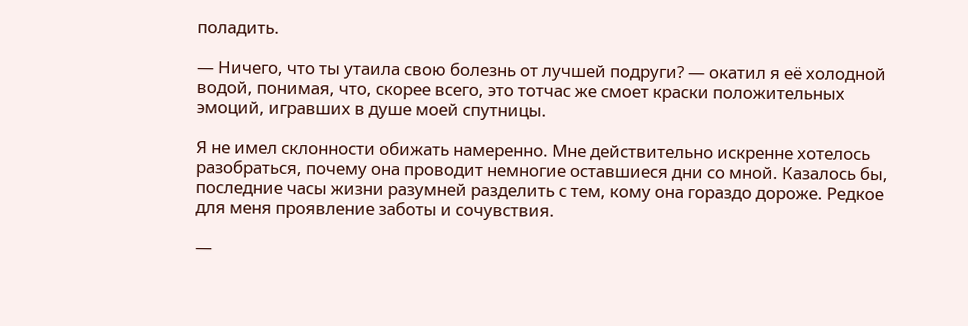поладить.

— Ничего, что ты утаила свою болезнь от лучшей подруги? — окатил я её холодной водой, понимая, что, скорее всего, это тотчас же смоет краски положительных эмоций, игравших в душе моей спутницы.

Я не имел склонности обижать намеренно. Мне действительно искренне хотелось разобраться, почему она проводит немногие оставшиеся дни со мной. Казалось бы, последние часы жизни разумней разделить с тем, кому она гораздо дороже. Редкое для меня проявление заботы и сочувствия.

—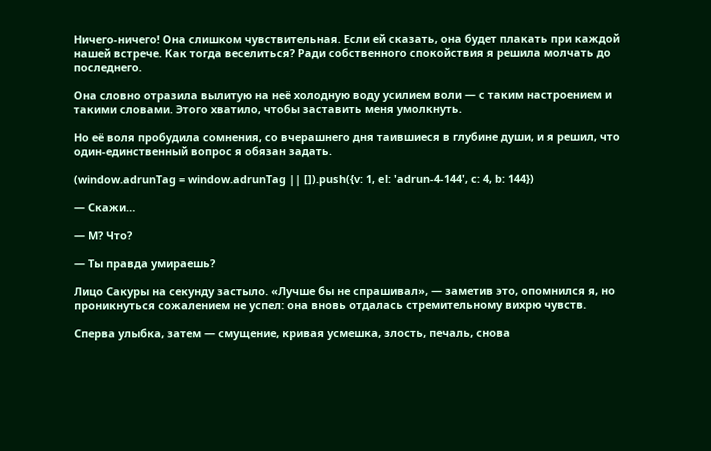Ничего-ничего! Она слишком чувствительная. Если ей сказать, она будет плакать при каждой нашей встрече. Как тогда веселиться? Ради собственного спокойствия я решила молчать до последнего.

Она словно отразила вылитую на неё холодную воду усилием воли — с таким настроением и такими словами. Этого хватило, чтобы заставить меня умолкнуть.

Но её воля пробудила сомнения, со вчерашнего дня таившиеся в глубине души, и я решил, что один-единственный вопрос я обязан задать.

(window.adrunTag = window.adrunTag || []).push({v: 1, el: 'adrun-4-144', c: 4, b: 144})

— Скажи…

— М? Что?

— Ты правда умираешь?

Лицо Сакуры на секунду застыло. «Лучше бы не спрашивал», — заметив это, опомнился я, но проникнуться сожалением не успел: она вновь отдалась стремительному вихрю чувств.

Сперва улыбка, затем — смущение, кривая усмешка, злость, печаль, снова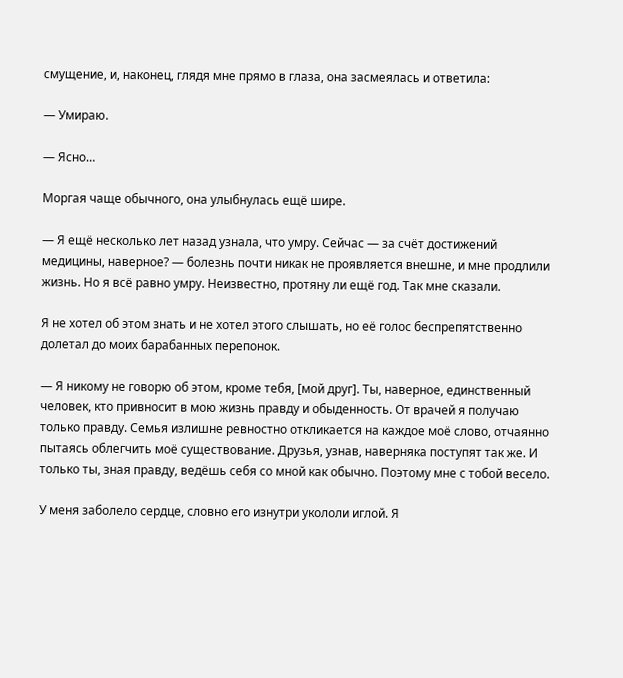смущение, и, наконец, глядя мне прямо в глаза, она засмеялась и ответила:

— Умираю.

— Ясно…

Моргая чаще обычного, она улыбнулась ещё шире.

— Я ещё несколько лет назад узнала, что умру. Сейчас — за счёт достижений медицины, наверное? — болезнь почти никак не проявляется внешне, и мне продлили жизнь. Но я всё равно умру. Неизвестно, протяну ли ещё год. Так мне сказали.

Я не хотел об этом знать и не хотел этого слышать, но её голос беспрепятственно долетал до моих барабанных перепонок.

— Я никому не говорю об этом, кроме тебя, [мой друг]. Ты, наверное, единственный человек, кто привносит в мою жизнь правду и обыденность. От врачей я получаю только правду. Семья излишне ревностно откликается на каждое моё слово, отчаянно пытаясь облегчить моё существование. Друзья, узнав, наверняка поступят так же. И только ты, зная правду, ведёшь себя со мной как обычно. Поэтому мне с тобой весело.

У меня заболело сердце, словно его изнутри укололи иглой. Я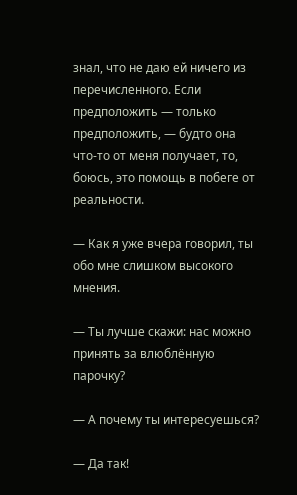знал, что не даю ей ничего из перечисленного. Если предположить — только предположить, — будто она что-то от меня получает, то, боюсь, это помощь в побеге от реальности.

— Как я уже вчера говорил, ты обо мне слишком высокого мнения.

— Ты лучше скажи: нас можно принять за влюблённую парочку?

— А почему ты интересуешься?

— Да так!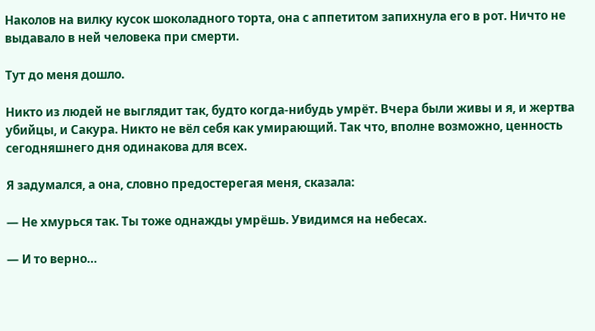Наколов на вилку кусок шоколадного торта, она с аппетитом запихнула его в рот. Ничто не выдавало в ней человека при смерти.

Тут до меня дошло.

Никто из людей не выглядит так, будто когда-нибудь умрёт. Вчера были живы и я, и жертва убийцы, и Сакура. Никто не вёл себя как умирающий. Так что, вполне возможно, ценность сегодняшнего дня одинакова для всех.

Я задумался, а она, словно предостерегая меня, сказала:

— Не хмурься так. Ты тоже однажды умрёшь. Увидимся на небесах.

— И то верно…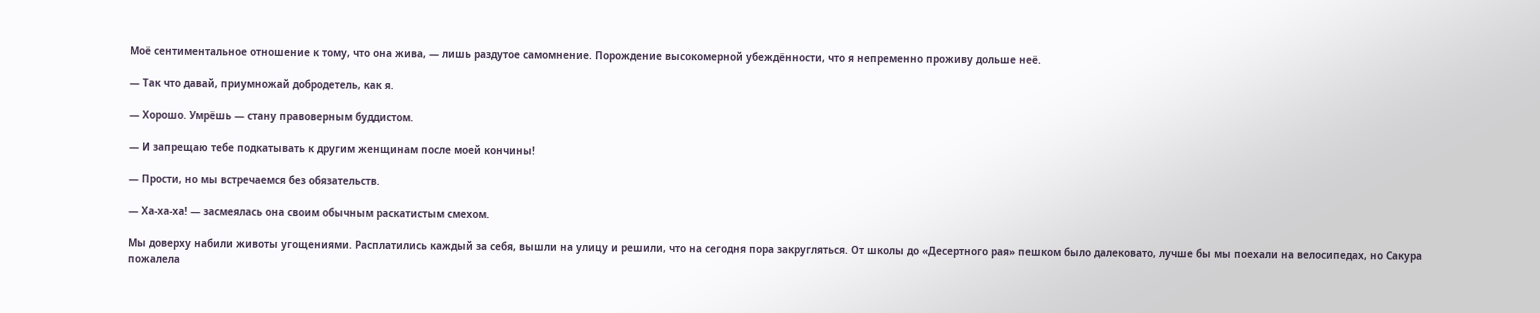Моё сентиментальное отношение к тому, что она жива, — лишь раздутое самомнение. Порождение высокомерной убеждённости, что я непременно проживу дольше неё.

— Так что давай, приумножай добродетель, как я.

— Хорошо. Умрёшь — стану правоверным буддистом.

— И запрещаю тебе подкатывать к другим женщинам после моей кончины!

— Прости, но мы встречаемся без обязательств.

— Ха-ха-ха! — засмеялась она своим обычным раскатистым смехом.

Мы доверху набили животы угощениями. Расплатились каждый за себя, вышли на улицу и решили, что на сегодня пора закругляться. От школы до «Десертного рая» пешком было далековато, лучше бы мы поехали на велосипедах, но Сакура пожалела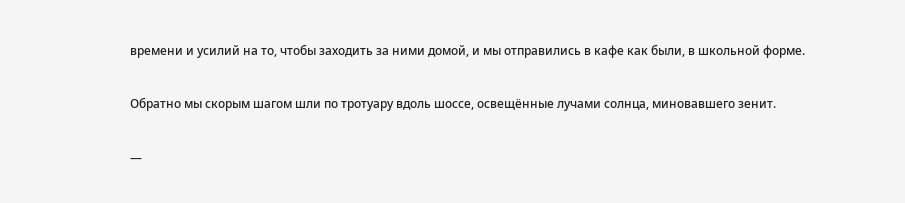времени и усилий на то, чтобы заходить за ними домой, и мы отправились в кафе как были, в школьной форме.

Обратно мы скорым шагом шли по тротуару вдоль шоссе, освещённые лучами солнца, миновавшего зенит.

—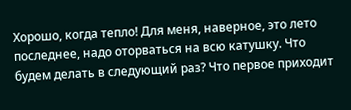Хорошо, когда тепло! Для меня, наверное, это лето последнее, надо оторваться на всю катушку. Что будем делать в следующий раз? Что первое приходит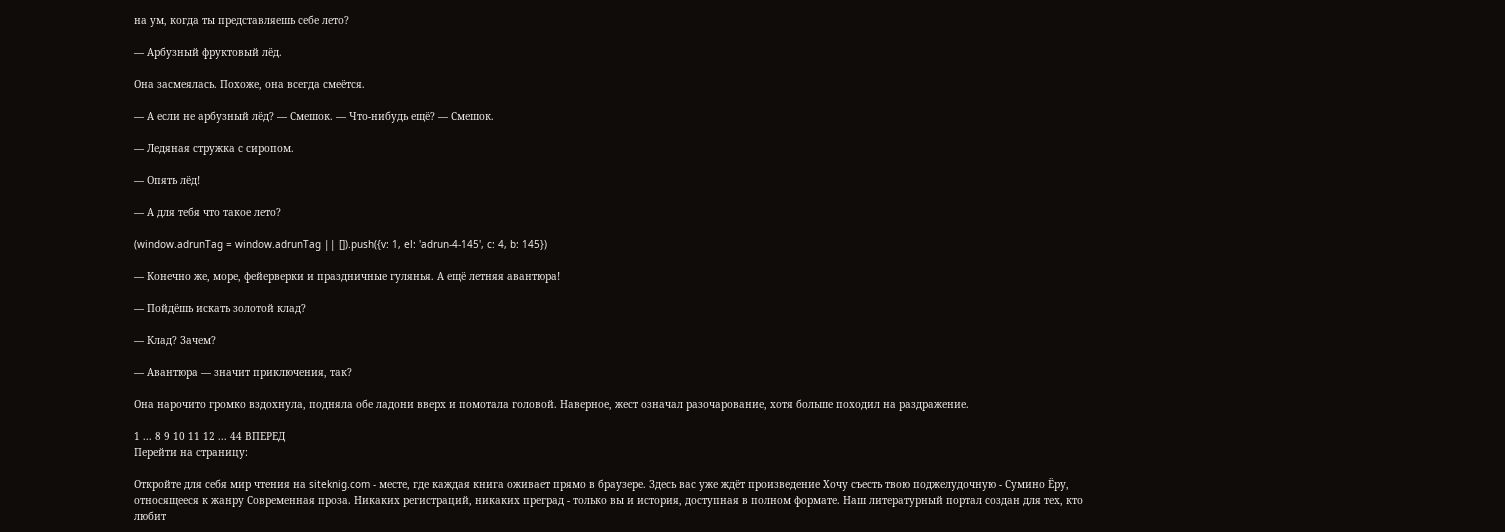на ум, когда ты представляешь себе лето?

— Арбузный фруктовый лёд.

Она засмеялась. Похоже, она всегда смеётся.

— А если не арбузный лёд? — Смешок. — Что-нибудь ещё? — Смешок.

— Ледяная стружка с сиропом.

— Опять лёд!

— А для тебя что такое лето?

(window.adrunTag = window.adrunTag || []).push({v: 1, el: 'adrun-4-145', c: 4, b: 145})

— Конечно же, море, фейерверки и праздничные гулянья. А ещё летняя авантюра!

— Пойдёшь искать золотой клад?

— Клад? Зачем?

— Авантюра — значит приключения, так?

Она нарочито громко вздохнула, подняла обе ладони вверх и помотала головой. Наверное, жест означал разочарование, хотя больше походил на раздражение.

1 ... 8 9 10 11 12 ... 44 ВПЕРЕД
Перейти на страницу:

Откройте для себя мир чтения на siteknig.com - месте, где каждая книга оживает прямо в браузере. Здесь вас уже ждёт произведение Хочу съесть твою поджелудочную - Сумино Ёру, относящееся к жанру Современная проза. Никаких регистраций, никаких преград - только вы и история, доступная в полном формате. Наш литературный портал создан для тех, кто любит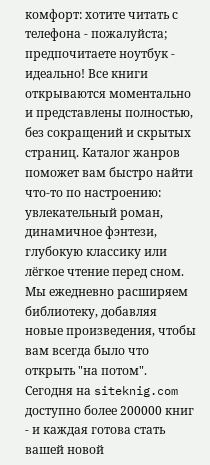комфорт: хотите читать с телефона - пожалуйста; предпочитаете ноутбук - идеально! Все книги открываются моментально и представлены полностью, без сокращений и скрытых страниц. Каталог жанров поможет вам быстро найти что-то по настроению: увлекательный роман, динамичное фэнтези, глубокую классику или лёгкое чтение перед сном. Мы ежедневно расширяем библиотеку, добавляя новые произведения, чтобы вам всегда было что открыть "на потом". Сегодня на siteknig.com доступно более 200000 книг - и каждая готова стать вашей новой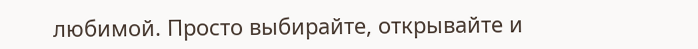любимой. Просто выбирайте, открывайте и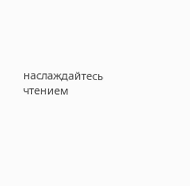наслаждайтесь чтением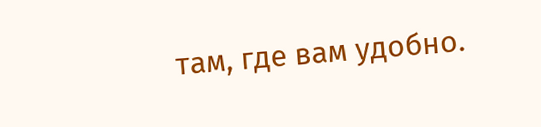там, где вам удобно.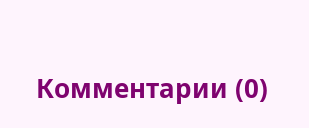Комментарии (0)